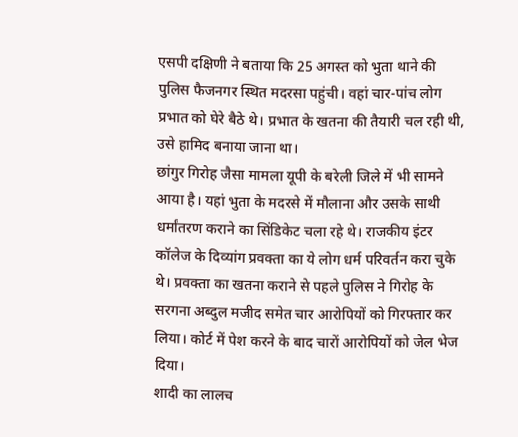एसपी दक्षिणी ने बताया कि 25 अगस्त को भुता थाने की पुलिस फैजनगर स्थित मदरसा पहुंची। वहां चार-पांच लोग प्रभात को घेरे बैठे थे। प्रभात के खतना की तैयारी चल रही थी, उसे हामिद बनाया जाना था।
छांगुर गिरोह जैसा मामला यूपी के बरेली जिले में भी सामने आया है। यहां भुता के मदरसे में मौलाना और उसके साथी धर्मांतरण कराने का सिंडिकेट चला रहे थे। राजकीय इंटर कॉलेज के दिव्यांग प्रवक्ता का ये लोग धर्म परिवर्तन करा चुके थे। प्रवक्ता का खतना कराने से पहले पुलिस ने गिरोह के सरगना अब्दुल मजीद समेत चार आरोपियों को गिरफ्तार कर लिया। कोर्ट में पेश करने के बाद चारों आरोपियों को जेल भेज दिया।
शादी का लालच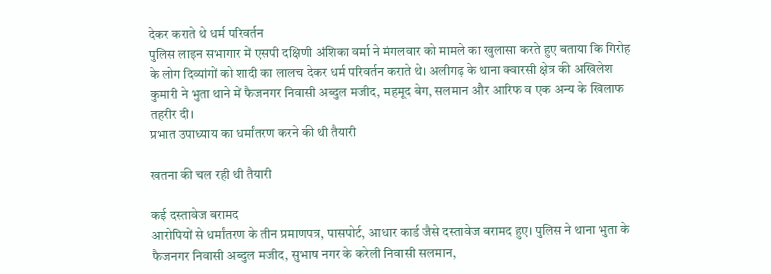देकर कराते थे धर्म परिवर्तन
पुलिस लाइन सभागार में एसपी दक्षिणी अंशिका वर्मा ने मंगलवार को मामले का खुलासा करते हुए बताया कि गिरोह के लोग दिव्यांगों को शादी का लालच देकर धर्म परिवर्तन कराते थे। अलीगढ़ के थाना क्वारसी क्षेत्र की अखिलेश कुमारी ने भुता थाने में फैजनगर निवासी अब्दुल मजीद, महमूद बेग, सलमान और आरिफ व एक अन्य के खिलाफ तहरीर दी।
प्रभात उपाध्याय का धर्मांतरण करने की थी तैयारी

खतना की चल रही थी तैयारी

कई दस्तावेज बरामद
आरोपियों से धर्मांतरण के तीन प्रमाणपत्र, पासपोर्ट, आधार कार्ड जैसे दस्तावेज बरामद हुए। पुलिस ने थाना भुता के फैजनगर निवासी अब्दुल मजीद, सुभाष नगर के करेली निवासी सलमान,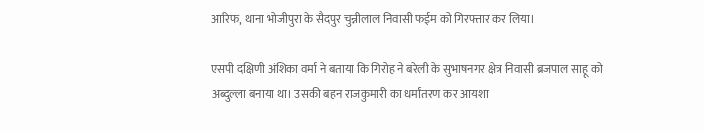आरिफ, थाना भोजीपुरा के सैदपुर चुन्नीलाल निवासी फईम को गिरफ्तार कर लिया।

एसपी दक्षिणी अंशिका वर्मा ने बताया कि गिरोह ने बरेली के सुभाषनगर क्षेत्र निवासी ब्रजपाल साहू को अब्दुल्ला बनाया था। उसकी बहन राजकुमारी का धर्मांतरण कर आयशा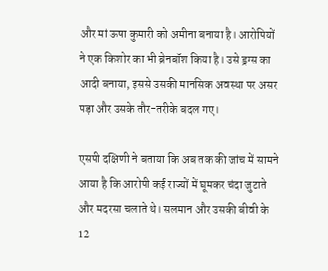और मां ऊषा कुमारी को अमीना बनाया है। आरोपियों ने एक किशोर का भी ब्रेनबॉश किया है। उसे ड्रग्स का आदी बनाया, इससे उसकी मानसिक अवस्था पर असर पड़ा और उसके तौर-तरीके बदल गए।

एसपी दक्षिणी ने बताया कि अब तक की जांच में सामने आया है कि आरोपी कई राज्यों में घूमकर चंदा जुटाते और मदरसा चलाते थे। सलमान और उसकी बीवी के 12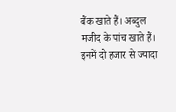बैंक खाते हैं। अब्दुल मजीद के पांच खाते हैं। इनमें दो हजार से ज्यादा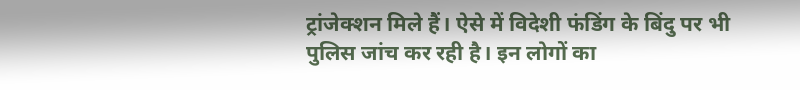ट्रांजेक्शन मिले हैं। ऐसे में विदेशी फंडिंग के बिंदु पर भी पुलिस जांच कर रही है। इन लोगों का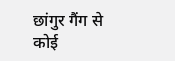छांगुर गैंग से कोई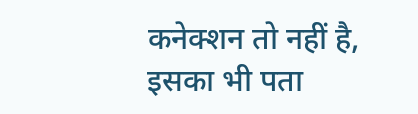कनेक्शन तो नहीं है, इसका भी पता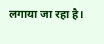लगाया जा रहा है।